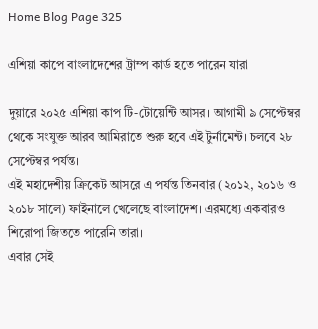Home Blog Page 325

এশিয়া কাপে বাংলাদেশের ট্রাম্প কার্ড হতে পারেন যারা

দুয়ারে ২০২৫ এশিয়া কাপ টি-টোয়েন্টি আসর। আগামী ৯ সেপ্টেম্বর থেকে সংযুক্ত আরব আমিরাতে শুরু হবে এই টুর্নামেন্ট। চলবে ২৮ সেপ্টেম্বর পর্যন্ত।
এই মহাদেশীয় ক্রিকেট আসরে এ পর্যন্ত তিনবার (২০১২, ২০১৬ ও ২০১৮ সালে) ফাইনালে খেলেছে বাংলাদেশ। এরমধ্যে একবারও শিরোপা জিততে পারেনি তারা।
এবার সেই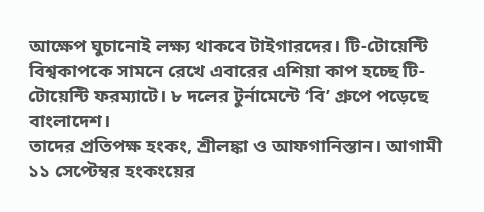আক্ষেপ ঘুচানোই লক্ষ্য থাকবে টাইগারদের। টি-টোয়েন্টি বিশ্বকাপকে সামনে রেখে এবারের এশিয়া কাপ হচ্ছে টি-টোয়েন্টি ফরম্যাটে। ৮ দলের টুর্নামেন্টে ‘বি’ গ্রুপে পড়েছে বাংলাদেশ।
তাদের প্রতিপক্ষ হংকং, শ্রীলঙ্কা ও আফগানিস্তান। আগামী ১১ সেপ্টেম্বর হংকংয়ের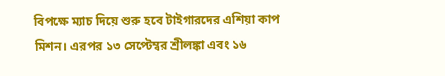বিপক্ষে ম্যাচ দিয়ে শুরু হবে টাইগারদের এশিয়া কাপ মিশন। এরপর ১৩ সেপ্টেম্বর শ্রীলঙ্কা এবং ১৬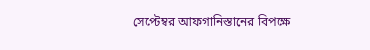সেপ্টেম্বর আফগানিস্তানের বিপক্ষে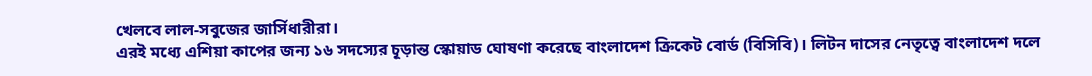খেলবে লাল-সবুজের জার্সিধারীরা।
এরই মধ্যে এশিয়া কাপের জন্য ১৬ সদস্যের চূড়ান্ত স্কোয়াড ঘোষণা করেছে বাংলাদেশ ক্রিকেট বোর্ড (বিসিবি)। লিটন দাসের নেতৃত্বে বাংলাদেশ দলে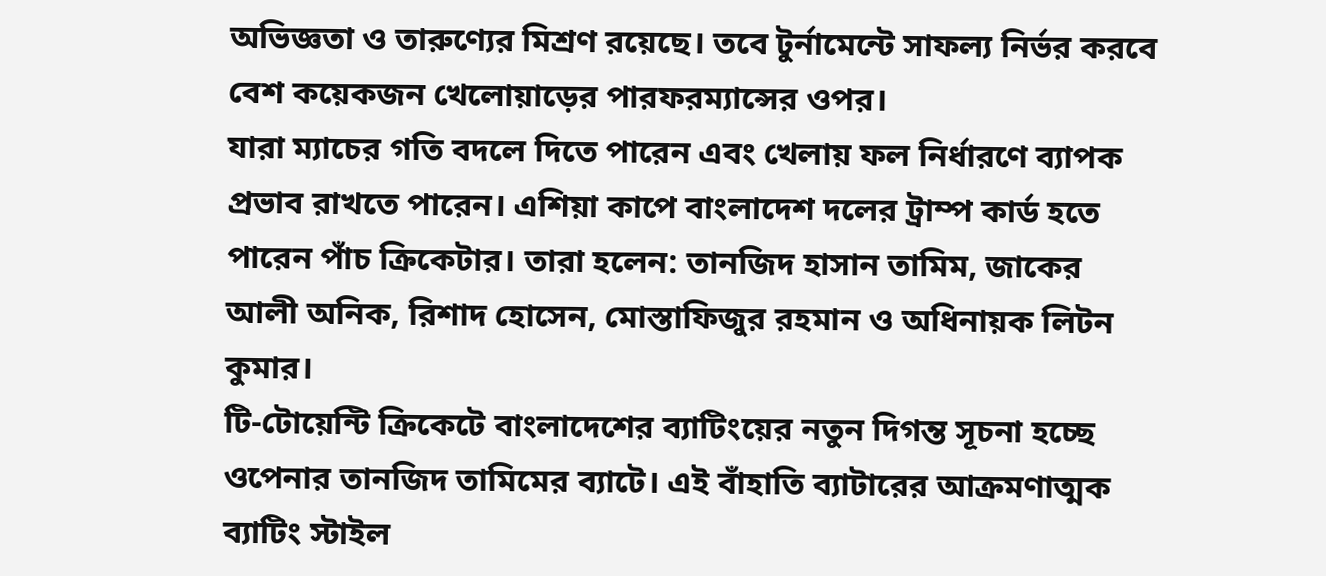অভিজ্ঞতা ও তারুণ্যের মিশ্রণ রয়েছে। তবে টুর্নামেন্টে সাফল্য নির্ভর করবে বেশ কয়েকজন খেলোয়াড়ের পারফরম্যান্সের ওপর।
যারা ম্যাচের গতি বদলে দিতে পারেন এবং খেলায় ফল নির্ধারণে ব্যাপক প্রভাব রাখতে পারেন। এশিয়া কাপে বাংলাদেশ দলের ট্রাম্প কার্ড হতে পারেন পাঁচ ক্রিকেটার। তারা হলেন: তানজিদ হাসান তামিম, জাকের আলী অনিক, রিশাদ হোসেন, মোস্তাফিজুর রহমান ও অধিনায়ক লিটন কুমার।
টি-টোয়েন্টি ক্রিকেটে বাংলাদেশের ব্যাটিংয়ের নতুন দিগন্ত সূচনা হচ্ছে ওপেনার তানজিদ তামিমের ব্যাটে। এই বাঁহাতি ব্যাটারের আক্রমণাত্মক ব্যাটিং স্টাইল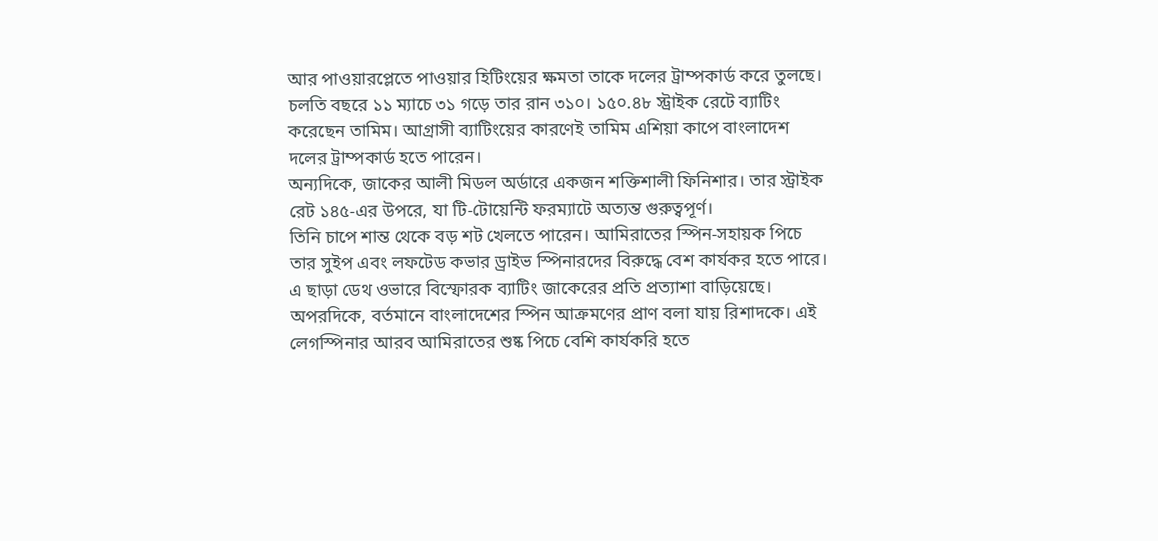আর পাওয়ারপ্লেতে পাওয়ার হিটিংয়ের ক্ষমতা তাকে দলের ট্রাম্পকার্ড করে তুলছে।
চলতি বছরে ১১ ম্যাচে ৩১ গড়ে তার রান ৩১০। ১৫০.৪৮ স্ট্রাইক রেটে ব্যাটিং করেছেন তামিম। আগ্রাসী ব্যাটিংয়ের কারণেই তামিম এশিয়া কাপে বাংলাদেশ দলের ট্রাম্পকার্ড হতে পারেন।
অন্যদিকে, জাকের আলী মিডল অর্ডারে একজন শক্তিশালী ফিনিশার। তার স্ট্রাইক রেট ১৪৫-এর উপরে, যা টি-টোয়েন্টি ফরম্যাটে অত্যন্ত গুরুত্বপূর্ণ।
তিনি চাপে শান্ত থেকে বড় শট খেলতে পারেন। আমিরাতের স্পিন-সহায়ক পিচে তার সুইপ এবং লফটেড কভার ড্রাইভ স্পিনারদের বিরুদ্ধে বেশ কার্যকর হতে পারে। এ ছাড়া ডেথ ওভারে বিস্ফোরক ব্যাটিং জাকেরের প্রতি প্রত্যাশা বাড়িয়েছে।
অপরদিকে, বর্তমানে বাংলাদেশের স্পিন আক্রমণের প্রাণ বলা যায় রিশাদকে। এই লেগস্পিনার আরব আমিরাতের শুষ্ক পিচে বেশি কার্যকরি হতে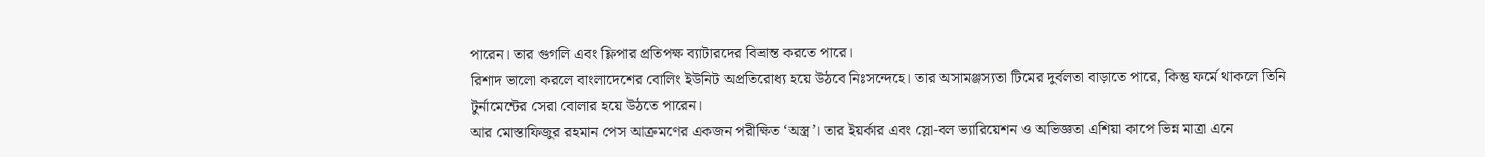পারেন। তার গুগলি এবং ফ্লিপার প্রতিপক্ষ ব্যাটারদের বিভ্রান্ত করতে পারে।
রিশাদ ভালো করলে বাংলাদেশের বোলিং ইউনিট অপ্রতিরোধ্য হয়ে উঠবে নিঃসন্দেহে। তার অসামঞ্জস্যতা টিমের দুর্বলতা বাড়াতে পারে, কিন্তু ফর্মে থাকলে তিনি টুর্নামেন্টের সেরা বোলার হয়ে উঠতে পারেন।
আর মোস্তাফিজুর রহমান পেস আক্রমণের একজন পরীক্ষিত ‘অস্ত্র’। তার ইয়র্কার এবং স্লো-বল ভ্যারিয়েশন ও অভিজ্ঞতা এশিয়া কাপে ভিন্ন মাত্রা এনে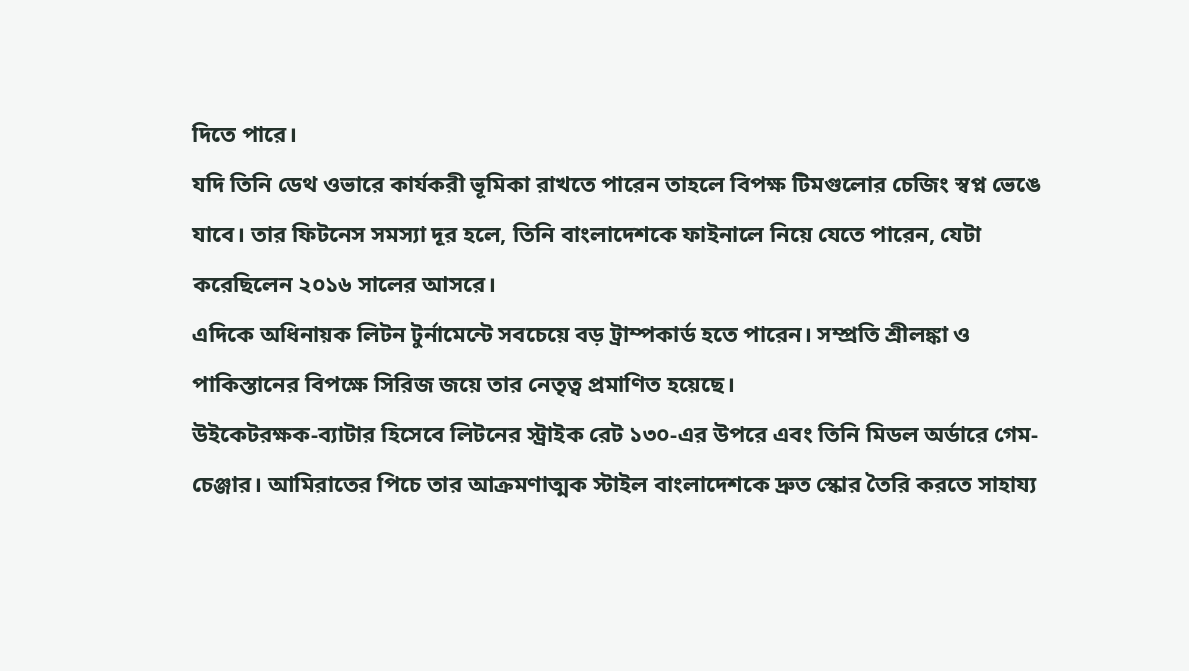দিতে পারে।
যদি তিনি ডেথ ওভারে কার্যকরী ভূমিকা রাখতে পারেন তাহলে বিপক্ষ টিমগুলোর চেজিং স্বপ্ন ভেঙে যাবে। তার ফিটনেস সমস্যা দূর হলে, তিনি বাংলাদেশকে ফাইনালে নিয়ে যেতে পারেন, যেটা করেছিলেন ২০১৬ সালের আসরে।
এদিকে অধিনায়ক লিটন টুর্নামেন্টে সবচেয়ে বড় ট্রাম্পকার্ড হতে পারেন। সম্প্রতি শ্রীলঙ্কা ও পাকিস্তানের বিপক্ষে সিরিজ জয়ে তার নেতৃত্ব প্রমাণিত হয়েছে।
উইকেটরক্ষক-ব্যাটার হিসেবে লিটনের স্ট্রাইক রেট ১৩০-এর উপরে এবং তিনি মিডল অর্ডারে গেম-চেঞ্জার। আমিরাতের পিচে তার আক্রমণাত্মক স্টাইল বাংলাদেশকে দ্রুত স্কোর তৈরি করতে সাহায্য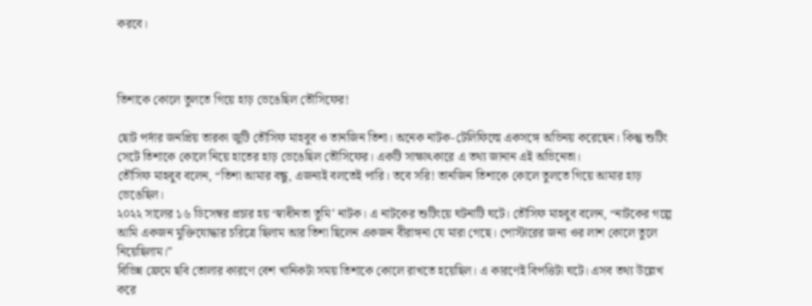করবে।



তিশাকে কোলে তুলতে গিয়ে হাড় ভেঙেছিল তৌসিফের!

ছোট পর্দার জনপ্রিয় তারকা জুটি তৌসিফ মাহবুব ও তানজিন তিশা। অনেক নাটক-টেলিফিল্মে একসঙ্গে অভিনয় করেছেন। কিন্তু শুটিং সেটে তিশাকে কোলে নিয়ে হাতের হাড় ভেঙেছিল তৌসিফের। একটি সাক্ষাৎকারে এ তথ্য জানান এই অভিনেতা।
তৌসিফ মাহবুব বলেন, “তিশা আমার বন্ধু, এজন্যই বলতেই পারি। তবে সরি! তানজিন তিশাকে কোলে তুলতে গিয়ে আমার হাড় ভেঙেছিল।
২০২২ সালের ১৬ ডিসেম্বর প্রচার হয় ‘স্বাধীনতা তুমি’ নাটক। এ নাটকের শুটিংয়ে ঘটনাটি ঘটে। তৌসিফ মাহবুব বলেন, “নাটকের গল্পে আমি একজন মুক্তিযোদ্ধার চরিত্রে ছিলাম আর তিশা ছিলেন একজন বীরাঙ্গনা যে মারা গেছে। পোস্টারের জন্য ওর লাশ কোলে তুলে নিয়েছিলাম।”
বিভিন্ন ফ্রেমে ছবি তোলার কারণে বেশ খানিকটা সময় তিশাকে কোলে রাখতে হয়েছিল। এ কারণেই বিপত্তিটা ঘটে। এসব তথ্য উল্লেখ করে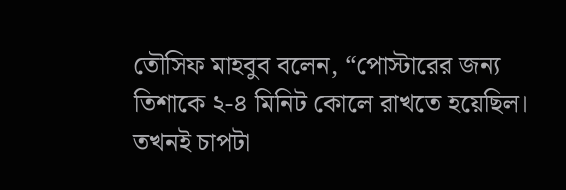তৌসিফ মাহবুব বলেন, “পোস্টারের জন্য তিশাকে ২-৪ মিনিট কোলে রাখতে হয়েছিল। তখনই চাপটা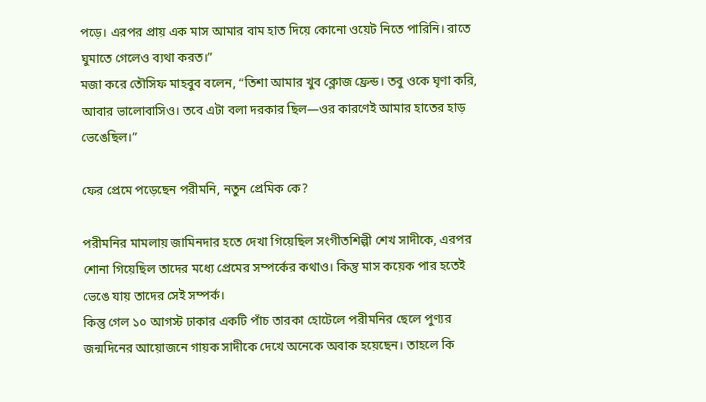পড়ে। এরপর প্রায় এক মাস আমার বাম হাত দিয়ে কোনো ওয়েট নিতে পারিনি। রাতে ঘুমাতে গেলেও ব্যথা করত।”
মজা করে তৌসিফ মাহবুব বলেন, “তিশা আমার খুব ক্লোজ ফ্রেন্ড। তবু ওকে ঘৃণা করি, আবার ভালোবাসিও। তবে এটা বলা দরকার ছিল—ওর কারণেই আমার হাতের হাড় ভেঙেছিল।”

ফের প্রেমে পড়েছেন পরীমনি, নতুন প্রেমিক কে?

পরীমনির মামলায় জামিনদার হতে দেখা গিয়েছিল সংগীতশিল্পী শেখ সাদীকে, এরপর শোনা গিয়েছিল তাদের মধ্যে প্রেমের সম্পর্কের কথাও। কিন্তু মাস কয়েক পার হতেই ভেঙে যায় তাদের সেই সম্পর্ক।
কিন্তু গেল ১০ আগস্ট ঢাকার একটি পাঁচ তারকা হোটেলে পরীমনির ছেলে পুণ্যর জন্মদিনের আয়োজনে গায়ক সাদীকে দেখে অনেকে অবাক হয়েছেন। তাহলে কি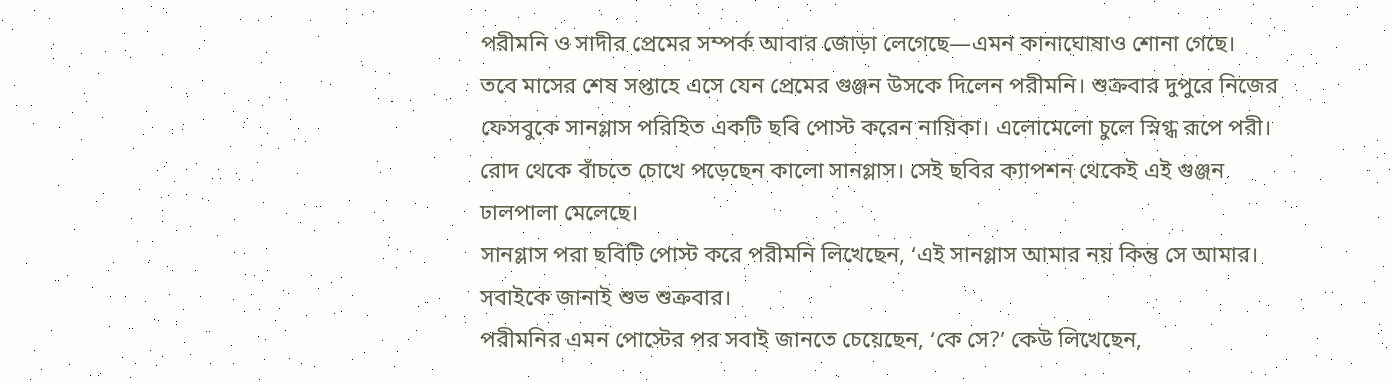পরীমনি ও সাদীর প্রেমের সম্পর্ক আবার জোড়া লেগেছে—এমন কানাঘোষাও শোনা গেছে।
তবে মাসের শেষ সপ্তাহে এসে যেন প্রেমের গুঞ্জন উসকে দিলেন পরীমনি। শুক্রবার দুপুরে নিজের ফেসবুকে সানগ্লাস পরিহিত একটি ছবি পোস্ট করেন নায়িকা। এলোমেলো চুলে স্নিগ্ধ রূপে পরী।
রোদ থেকে বাঁচতে চোখে পড়েছেন কালো সানগ্লাস। সেই ছবির ক্যাপশন থেকেই এই গুঞ্জন ঢালপালা মেলেছে।
সানগ্লাস পরা ছবিটি পোস্ট করে পরীমনি লিখেছেন, ‘এই সানগ্লাস আমার নয় কিন্তু সে আমার। সবাইকে জানাই শুভ শুক্রবার।
পরীমনির এমন পোস্টের পর সবাই জানতে চেয়েছেন, ‘কে সে?’ কেউ লিখেছেন,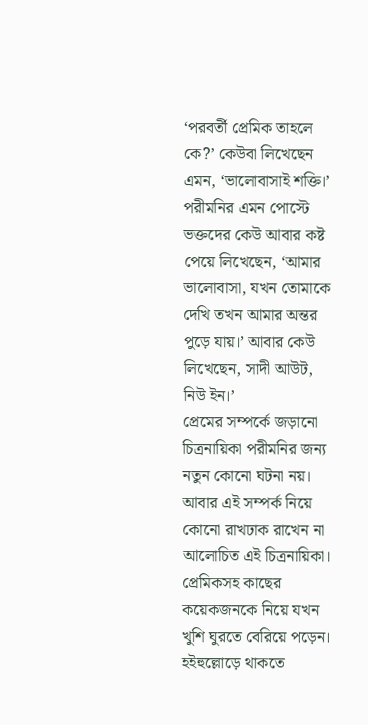‘পরবর্তী প্রেমিক তাহলে কে?’ কেউবা লিখেছেন এমন, ‘ভালোবাসাই শক্তি।’
পরীমনির এমন পোস্টে ভক্তদের কেউ আবার কষ্ট পেয়ে লিখেছেন, ‘আমার ভালোবাসা, যখন তোমাকে দেখি তখন আমার অন্তর পুড়ে যায়।’ আবার কেউ লিখেছেন, সাদী আউট, নিউ ইন।’
প্রেমের সম্পর্কে জড়ানো চিত্রনায়িকা পরীমনির জন্য নতুন কোনো ঘটনা নয়। আবার এই সম্পর্ক নিয়ে কোনো রাখঢাক রাখেন না আলোচিত এই চিত্রনায়িকা।
প্রেমিকসহ কাছের কয়েকজনকে নিয়ে যখন খুশি ঘুরতে বেরিয়ে পড়েন। হইহুল্লোড়ে থাকতে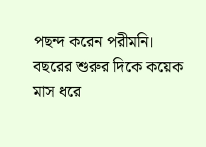পছন্দ করেন পরীমনি।
বছরের শুরুর দিকে কয়েক মাস ধরে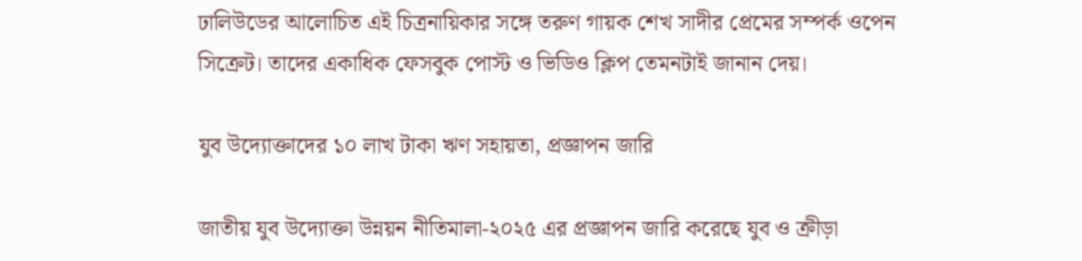ঢালিউডের আলোচিত এই চিত্রনায়িকার সঙ্গে তরুণ গায়ক শেখ সাদীর প্রেমের সম্পর্ক ওপেন সিক্রেট। তাদের একাধিক ফেসবুক পোস্ট ও ভিডিও ক্লিপ তেমনটাই জানান দেয়।

যুব উদ্যোক্তাদের ১০ লাখ টাকা ঋণ সহায়তা, প্রজ্ঞাপন জারি

জাতীয় যুব উদ্যোক্তা উন্নয়ন নীতিমালা-২০২৫ এর প্রজ্ঞাপন জারি করেছে যুব ও ক্রীড়া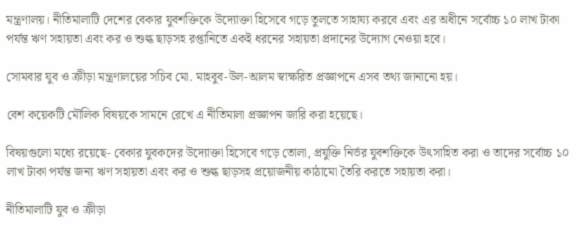মন্ত্রণালয়। নীতিমালাটি দেশের বেকার যুবশক্তিকে উদ্যোক্তা হিসেবে গড়ে তুলতে সাহায্য করবে এবং এর অধীনে সর্বোচ্চ ১০ লাখ টাকা পর্যন্ত ঋণ সহায়তা এবং কর ও শুল্ক ছাড়সহ রপ্তানিতে একই ধরনের সহায়তা প্রদানের উদ্যোগ নেওয়া হবে।

সোমবার যুব ও ক্রীড়া মন্ত্রণালয়ের সচিব মো. মাহবুব-উল-আলম স্বাক্ষরিত প্রজ্ঞাপনে এসব তথ্য জানানো হয়।

বেশ কয়েকটি মৌলিক বিষয়কে সামনে রেখে এ নীতিমালা প্রজ্ঞাপন জারি করা হয়েছে।

বিষয়গুলো মধ্যে রয়েছে- বেকার যুবকদের উদ্যোক্তা হিসেবে গড়ে তোলা, প্রযুক্তি নির্ভর যুবশক্তিকে উৎসাহিত করা ও তাদের সর্বোচ্চ ১০ লাখ টাকা পর্যন্ত জন্য ঋণ সহায়তা এবং কর ও শুল্ক ছাড়সহ প্রয়োজনীয় কাঠামো তৈরি করতে সহায়তা করা।

নীতিমালাটি যুব ও ক্রীড়া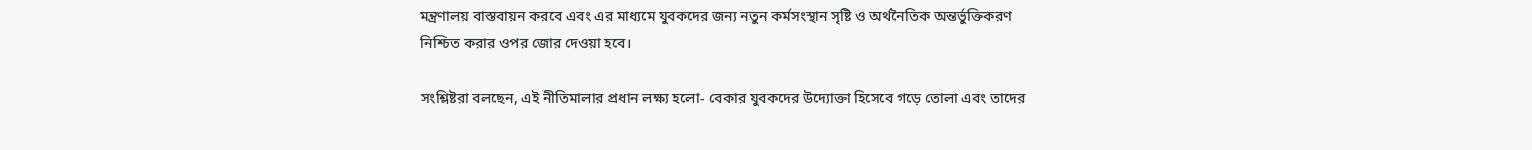মন্ত্রণালয় বাস্তবায়ন করবে এবং এর মাধ্যমে যুবকদের জন্য নতুন কর্মসংস্থান সৃষ্টি ও অর্থনৈতিক অন্তর্ভুক্তিকরণ নিশ্চিত করার ওপর জোর দেওয়া হবে।

সংশ্লিষ্টরা বলছেন, এই নীতিমালার প্রধান লক্ষ্য হলো- বেকার যুবকদের উদ্যোক্তা হিসেবে গড়ে তোলা এবং তাদের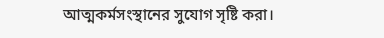আত্মকর্মসংস্থানের সুযোগ সৃষ্টি করা।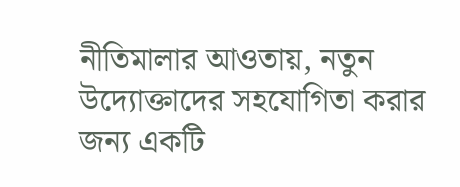নীতিমালার আওতায়, নতুন উদ্যোক্তাদের সহযোগিতা করার জন্য একটি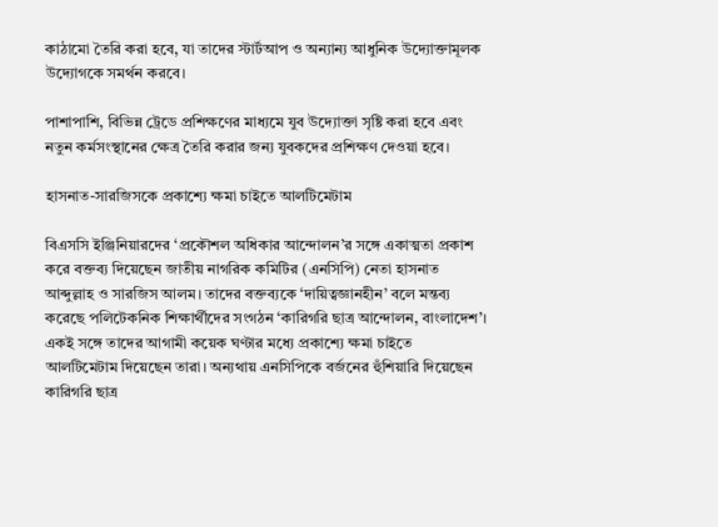কাঠামো তৈরি করা হবে, যা তাদের স্টার্টআপ ও অন্যান্য আধুনিক উদ্যোক্তামূলক উদ্যোগকে সমর্থন করবে।

পাশাপাশি, বিভিন্ন ট্রেডে প্রশিক্ষণের মাধ্যমে যুব উদ্যোক্তা সৃষ্টি করা হবে এবং নতুন কর্মসংস্থানের ক্ষেত্র তৈরি করার জন্য যুবকদের প্রশিক্ষণ দেওয়া হবে।

হাসনাত-সারজিসকে প্রকাশ্যে ক্ষমা চাইতে আলটিমেটাম

বিএসসি ইঞ্জিনিয়ারদের ‘প্রকৌশল অধিকার আন্দোলন’র সঙ্গে একাত্মতা প্রকাশ করে বক্তব্য দিয়েছেন জাতীয় নাগরিক কমিটির (এনসিপি) নেতা হাসনাত আব্দুল্লাহ ও সারজিস আলম। তাদের বক্তব্যকে ‘দায়িত্বজ্ঞানহীন’ বলে মন্তব্য করেছে পলিটেকনিক শিক্ষার্থীদের সংগঠন ‘কারিগরি ছাত্র আন্দোলন, বাংলাদেশ’।
একই সঙ্গে তাদের আগামী কয়েক ঘণ্টার মধ্যে প্রকাশ্যে ক্ষমা চাইতে আলটিমেটাম দিয়েছেন তারা। অন্যথায় এনসিপিকে বর্জনের হুঁশিয়ারি দিয়েছেন কারিগরি ছাত্র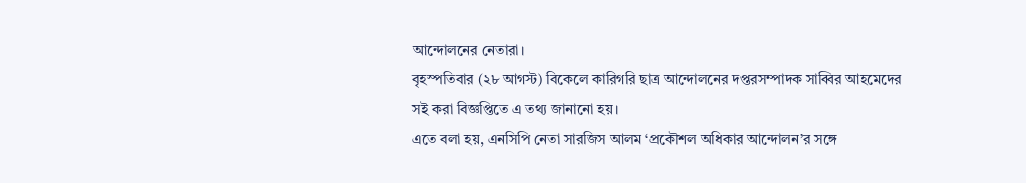আন্দোলনের নেতারা।
বৃহস্পতিবার (২৮ আগস্ট) বিকেলে কারিগরি ছাত্র আন্দোলনের দপ্তরসম্পাদক সাব্বির আহমেদের সই করা বিজ্ঞপ্তিতে এ তথ্য জানানো হয়।
এতে বলা হয়, এনসিপি নেতা সারজিস আলম ‘প্রকৌশল অধিকার আন্দোলন’র সঙ্গে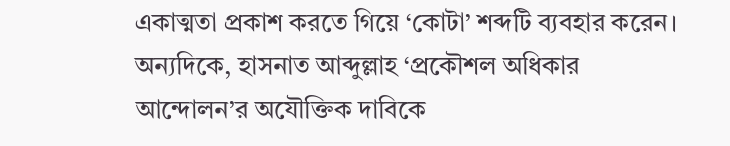একাত্মতা প্রকাশ করতে গিয়ে ‘কোটা’ শব্দটি ব্যবহার করেন। অন্যদিকে, হাসনাত আব্দুল্লাহ ‘প্রকৌশল অধিকার আন্দোলন’র অযৌক্তিক দাবিকে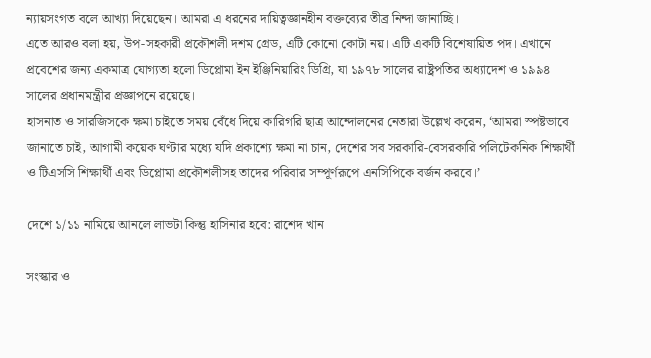ন্যায়সংগত বলে আখ্যা দিয়েছেন। আমরা এ ধরনের দায়িত্বজ্ঞানহীন বক্তব্যের তীব্র নিন্দা জানাচ্ছি।
এতে আরও বলা হয়, উপ-সহকারী প্রকৌশলী দশম গ্রেড, এটি কোনো কোটা নয়। এটি একটি বিশেষায়িত পদ। এখানে প্রবেশের জন্য একমাত্র যোগ্যতা হলো ডিপ্লোমা ইন ইঞ্জিনিয়ারিং ডিগ্রি, যা ১৯৭৮ সালের রাষ্ট্রপতির অধ্যাদেশ ও ১৯৯৪ সালের প্রধানমন্ত্রীর প্রজ্ঞাপনে রয়েছে।
হাসনাত ও সারজিসকে ক্ষমা চাইতে সময় বেঁধে দিয়ে কারিগরি ছাত্র আন্দোলনের নেতারা উল্লেখ করেন, ‘আমরা স্পষ্টভাবে জানাতে চাই, আগামী কয়েক ঘণ্টার মধ্যে যদি প্রকাশ্যে ক্ষমা না চান, দেশের সব সরকারি-বেসরকারি পলিটেকনিক শিক্ষার্থী ও টিএসসি শিক্ষার্থী এবং ডিপ্লোমা প্রকৌশলীসহ তাদের পরিবার সম্পূর্ণরূপে এনসিপিকে বর্জন করবে।’

দেশে ১/১১ নামিয়ে আনলে লাভটা কিন্তু হাসিনার হবে: রাশেদ খান

সংস্কার ও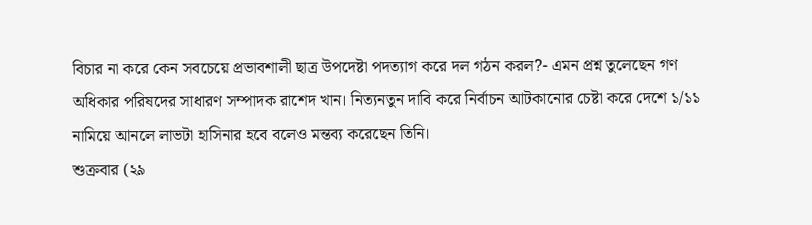বিচার না করে কেন সবচেয়ে প্রভাবশালী ছাত্র উপদেষ্টা পদত্যাগ করে দল গঠন করল?- এমন প্রশ্ন তুলেছেন গণ অধিকার পরিষদের সাধারণ সম্পাদক রাশেদ খান। নিত্যনতুন দাবি করে নির্বাচন আটকানোর চেষ্টা করে দেশে ১/১১ নামিয়ে আনলে লাভটা হাসিনার হবে বলেও মন্তব্য করেছেন তিনি।
শুক্রবার (২৯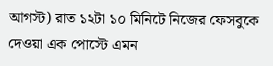আগস্ট) রাত ১২টা ১০ মিনিটে নিজের ফেসবুকে দেওয়া এক পোস্টে এমন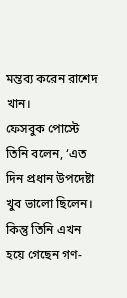মন্তব্য করেন রাশেদ খান।
ফেসবুক পোস্টে তিনি বলেন, ‘এত দিন প্রধান উপদেষ্টা খুব ভালো ছিলেন।
কিন্তু তিনি এখন হয়ে গেছেন গণ-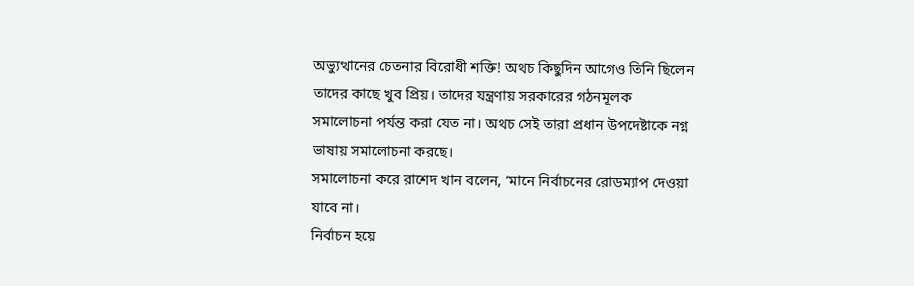অভ্যুত্থানের চেতনার বিরোধী শক্তি! অথচ কিছুদিন আগেও তিনি ছিলেন তাদের কাছে খুব প্রিয়। তাদের যন্ত্রণায় সরকারের গঠনমূলক সমালোচনা পর্যন্ত করা যেত না। অথচ সেই তারা প্রধান উপদেষ্টাকে নগ্ন ভাষায় সমালোচনা করছে।
সমালোচনা করে রাশেদ খান বলেন, ‘মানে নির্বাচনের রোডম্যাপ দেওয়া যাবে না।
নির্বাচন হয়ে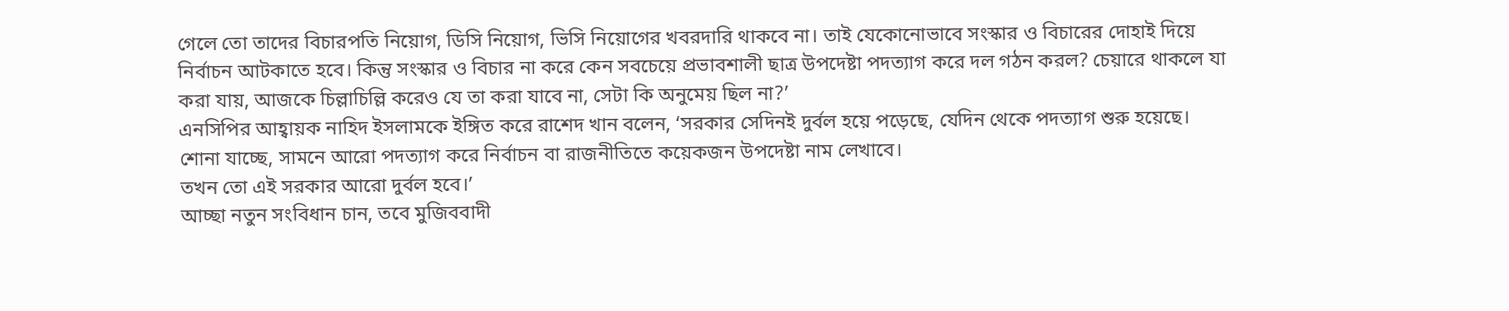গেলে তো তাদের বিচারপতি নিয়োগ, ডিসি নিয়োগ, ভিসি নিয়োগের খবরদারি থাকবে না। তাই যেকোনোভাবে সংস্কার ও বিচারের দোহাই দিয়ে নির্বাচন আটকাতে হবে। কিন্তু সংস্কার ও বিচার না করে কেন সবচেয়ে প্রভাবশালী ছাত্র উপদেষ্টা পদত্যাগ করে দল গঠন করল? চেয়ারে থাকলে যা করা যায়, আজকে চিল্লাচিল্লি করেও যে তা করা যাবে না, সেটা কি অনুমেয় ছিল না?’
এনসিপির আহ্বায়ক নাহিদ ইসলামকে ইঙ্গিত করে রাশেদ খান বলেন, ‘সরকার সেদিনই দুর্বল হয়ে পড়েছে, যেদিন থেকে পদত্যাগ শুরু হয়েছে। শোনা যাচ্ছে, সামনে আরো পদত্যাগ করে নির্বাচন বা রাজনীতিতে কয়েকজন উপদেষ্টা নাম লেখাবে।
তখন তো এই সরকার আরো দুর্বল হবে।’
আচ্ছা নতুন সংবিধান চান, তবে মুজিববাদী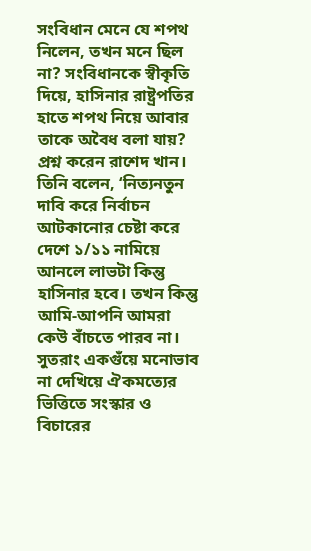সংবিধান মেনে যে শপথ নিলেন, তখন মনে ছিল না? সংবিধানকে স্বীকৃতি দিয়ে, হাসিনার রাষ্ট্রপতির হাতে শপথ নিয়ে আবার তাকে অবৈধ বলা যায়? প্রশ্ন করেন রাশেদ খান।
তিনি বলেন, ‘নিত্যনতুন দাবি করে নির্বাচন আটকানোর চেষ্টা করে দেশে ১/১১ নামিয়ে আনলে লাভটা কিন্তু হাসিনার হবে। তখন কিন্তু আমি-আপনি আমরা কেউ বাঁচতে পারব না। সুতরাং একগুঁয়ে মনোভাব না দেখিয়ে ঐকমত্যের ভিত্তিতে সংস্কার ও বিচারের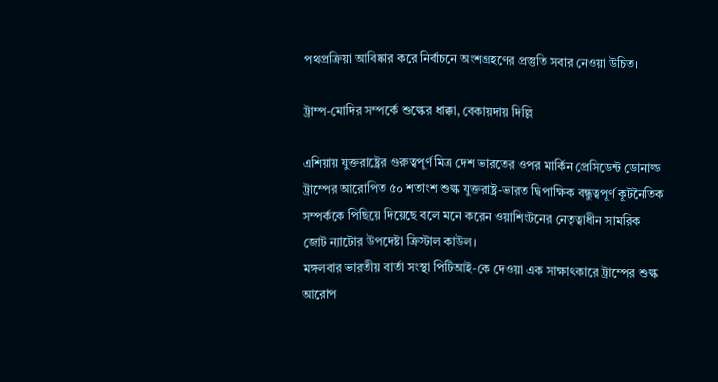পথপ্রক্রিয়া আবিষ্কার করে নির্বাচনে অংশগ্রহণের প্রস্তুতি সবার নেওয়া উচিত।

ট্রাম্প-মোদির সম্পর্কে শুল্কের ধাক্কা, বেকায়দায় দিল্লি

এশিয়ায় যুক্তরাষ্ট্রের গুরুত্বপূর্ণ মিত্র দেশ ভারতের ওপর মার্কিন প্রেসিডেন্ট ডোনাল্ড ট্রাম্পের আরোপিত ৫০ শতাংশ শুল্ক যুক্তরাষ্ট্র-ভারত দ্বিপাক্ষিক বন্ধুত্বপূর্ণ কূটনৈতিক সম্পর্ককে পিছিয়ে দিয়েছে বলে মনে করেন ওয়াশিংটনের নেতৃত্বাধীন সামরিক জোট ন্যাটোর উপদেষ্টা ক্রিস্টাল কাউল।
মঙ্গলবার ভারতীয় বার্তা সংস্থা পিটিআই-কে দেওয়া এক সাক্ষাৎকারে ট্রাম্পের শুল্ক আরোপ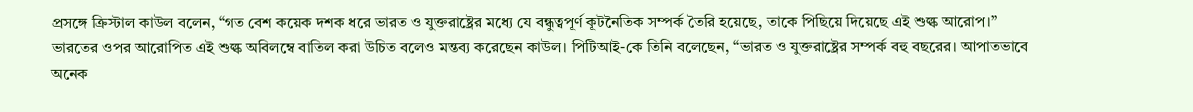প্রসঙ্গে ক্রিস্টাল কাউল বলেন, “গত বেশ কয়েক দশক ধরে ভারত ও যুক্তরাষ্ট্রের মধ্যে যে বন্ধুত্বপূর্ণ কূটনৈতিক সম্পর্ক তৈরি হয়েছে, তাকে পিছিয়ে দিয়েছে এই শুল্ক আরোপ।”
ভারতের ওপর আরোপিত এই শুল্ক অবিলম্বে বাতিল করা উচিত বলেও মন্তব্য করেছেন কাউল। পিটিআই-কে তিনি বলেছেন, “ভারত ও যুক্তরাষ্ট্রের সম্পর্ক বহু বছরের। আপাতভাবে অনেক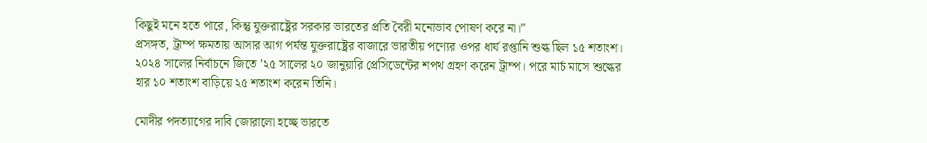কিছুই মনে হতে পারে, কিন্তু যুক্তরাষ্ট্রের সরকার ভারতের প্রতি বৈরী মনোভাব পোষণ করে না।”
প্রসঙ্গত, ট্রাম্প ক্ষমতায় আসার আগ পর্যন্ত যুক্তরাষ্ট্রের বাজারে ভারতীয় পণ্যের ওপর ধার্য রপ্তানি শুল্ক ছিল ১৫ শতাংশ। ২০২৪ সালের নির্বাচনে জিতে ’২৫ সালের ২০ জানুয়ারি প্রেসিডেন্টের শপথ গ্রহণ করেন ট্রাম্প। পরে মার্চ মাসে শুল্কের হার ১০ শতাংশ বাড়িয়ে ২৫ শতাংশ করেন তিনি।

মোদীর পদত্যাগের দাবি জোরালো হচ্ছে ভারতে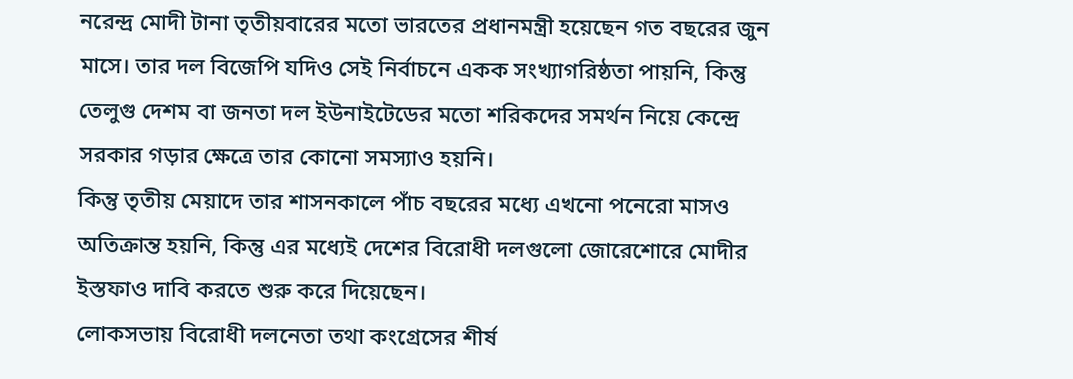নরেন্দ্র মোদী টানা তৃতীয়বারের মতো ভারতের প্রধানমন্ত্রী হয়েছেন গত বছরের জুন মাসে। তার দল বিজেপি যদিও সেই নির্বাচনে একক সংখ্যাগরিষ্ঠতা পায়নি, কিন্তু তেলুগু দেশম বা জনতা দল ইউনাইটেডের মতো শরিকদের সমর্থন নিয়ে কেন্দ্রে সরকার গড়ার ক্ষেত্রে তার কোনো সমস্যাও হয়নি।
কিন্তু তৃতীয় মেয়াদে তার শাসনকালে পাঁচ বছরের মধ্যে এখনো পনেরো মাসও অতিক্রান্ত হয়নি, কিন্তু এর মধ্যেই দেশের বিরোধী দলগুলো জোরেশোরে মোদীর ইস্তফাও দাবি করতে শুরু করে দিয়েছেন।
লোকসভায় বিরোধী দলনেতা তথা কংগ্রেসের শীর্ষ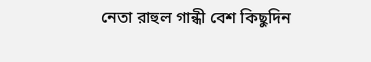নেতা রাহুল গান্ধী বেশ কিছুদিন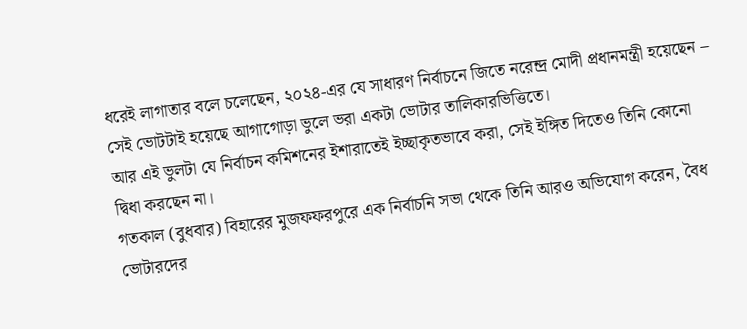ধরেই লাগাতার বলে চলেছেন, ২০২৪-এর যে সাধারণ নির্বাচনে জিতে নরেন্দ্র মোদী প্রধানমন্ত্রী হয়েছেন – সেই ভোটটাই হয়েছে আগাগোড়া ভুলে ভরা একটা ভোটার তালিকারভিত্তিতে।
আর এই ভুলটা যে নির্বাচন কমিশনের ইশারাতেই ইচ্ছাকৃতভাবে করা, সেই ইঙ্গিত দিতেও তিনি কোনো দ্বিধা করছেন না।
গতকাল (বুধবার) বিহারের মুজফফরপুরে এক নির্বাচনি সভা থেকে তিনি আরও অভিযোগ করেন, বৈধ ভোটারদের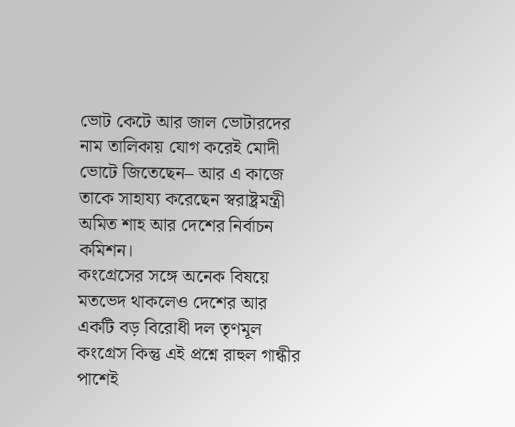ভোট কেটে আর জাল ভোটারদের নাম তালিকায় যোগ করেই মোদী ভোটে জিতেছেন– আর এ কাজে তাকে সাহায্য করেছেন স্বরাষ্ট্রমন্ত্রী অমিত শাহ আর দেশের নির্বাচন কমিশন।
কংগ্রেসের সঙ্গে অনেক বিষয়ে মতভেদ থাকলেও দেশের আর একটি বড় বিরোধী দল তৃণমূল কংগ্রেস কিন্তু এই প্রশ্নে রাহুল গান্ধীর পাশেই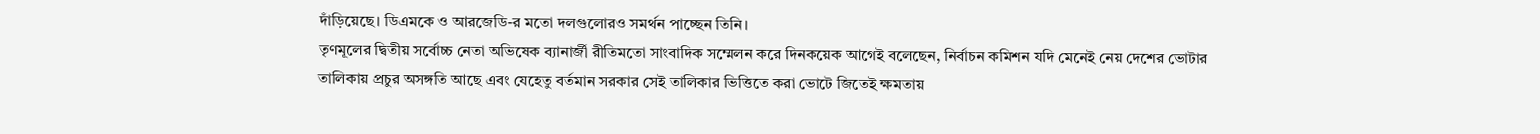দাঁড়িয়েছে। ডিএমকে ও আরজেডি-র মতো দলগুলোরও সমর্থন পাচ্ছেন তিনি।
তৃণমূলের দ্বিতীয় সর্বোচ্চ নেতা অভিষেক ব্যানার্জী রীতিমতো সাংবাদিক সম্মেলন করে দিনকয়েক আগেই বলেছেন, নির্বাচন কমিশন যদি মেনেই নেয় দেশের ভোটার তালিকায় প্রচুর অসঙ্গতি আছে এবং যেহেতু বর্তমান সরকার সেই তালিকার ভিত্তিতে করা ভোটে জিতেই ক্ষমতায়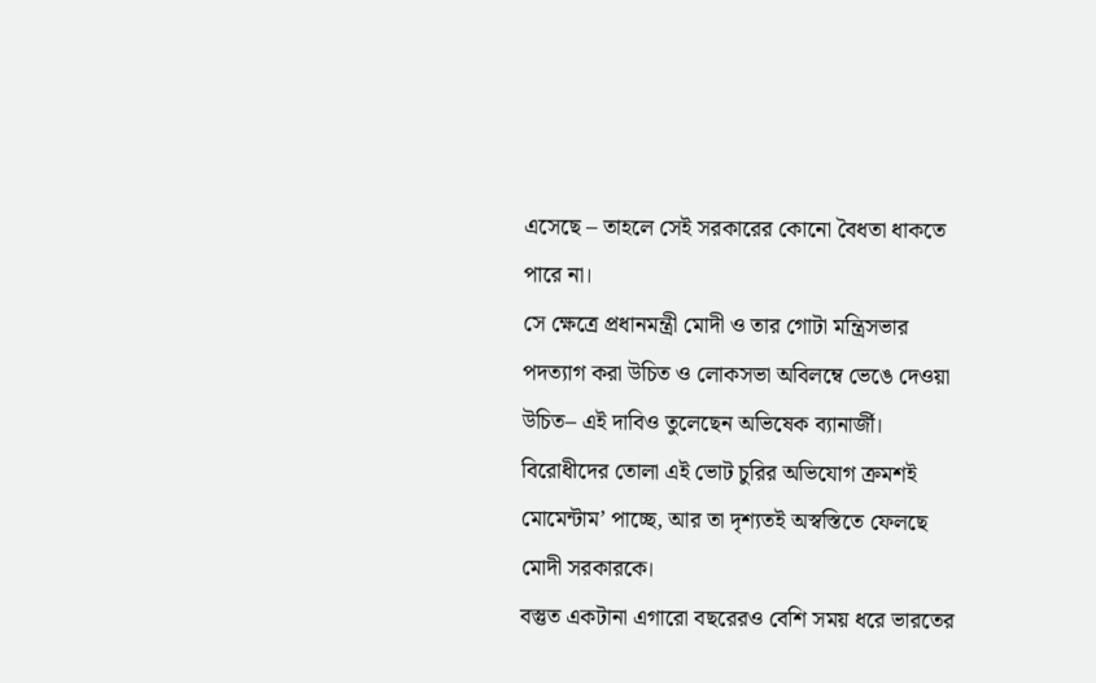এসেছে – তাহলে সেই সরকারের কোনো বৈধতা ধাকতে পারে না।
সে ক্ষেত্রে প্রধানমন্ত্রী মোদী ও তার গোটা মন্ত্রিসভার পদত্যাগ করা উচিত ও লোকসভা অবিলম্বে ভেঙে দেওয়া উচিত– এই দাবিও তুলেছেন অভিষেক ব্যানার্জী।
বিরোধীদের তোলা এই ভোট চুরির অভিযোগ ক্রমশই মোমেন্টাম’ পাচ্ছে, আর তা দৃশ্যতই অস্বস্তিতে ফেলছে মোদী সরকারকে।
বস্তুত একটানা এগারো বছরেরও বেশি সময় ধরে ভারতের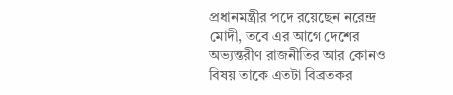প্রধানমন্ত্রীর পদে রয়েছেন নরেন্দ্র মোদী, তবে এর আগে দেশের অভ্যন্তরীণ রাজনীতির আর কোনও বিষয় তাকে এতটা বিব্রতকর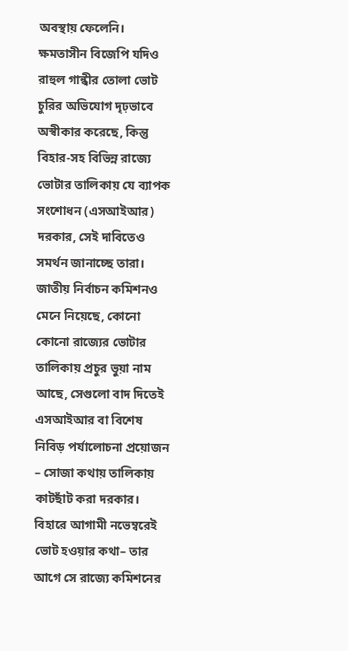অবস্থায় ফেলেনি।
ক্ষমতাসীন বিজেপি যদিও রাহুল গান্ধীর তোলা ভোট চুরির অভিযোগ দৃঢ়ভাবে অস্বীকার করেছে, কিন্তু বিহার-সহ বিভিন্ন রাজ্যে ভোটার তালিকায় যে ব্যাপক সংশোধন (এসআইআর) দরকার, সেই দাবিতেও সমর্থন জানাচ্ছে তারা।
জাতীয় নির্বাচন কমিশনও মেনে নিয়েছে, কোনো কোনো রাজ্যের ভোটার তালিকায় প্রচুর ভুয়া নাম আছে, সেগুলো বাদ দিতেই এসআইআর বা বিশেষ নিবিড় পর্যালোচনা প্রয়োজন – সোজা কথায় তালিকায় কাটছাঁট করা দরকার।
বিহারে আগামী নভেম্বরেই ভোট হওয়ার কথা– তার আগে সে রাজ্যে কমিশনের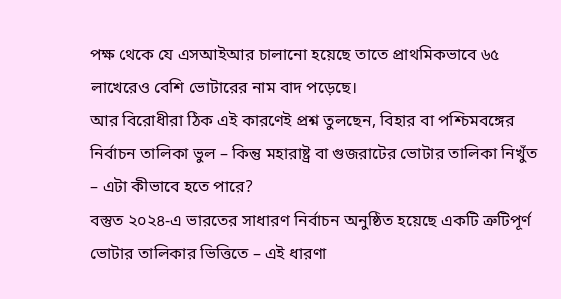পক্ষ থেকে যে এসআইআর চালানো হয়েছে তাতে প্রাথমিকভাবে ৬৫ লাখেরেও বেশি ভোটারের নাম বাদ পড়েছে।
আর বিরোধীরা ঠিক এই কারণেই প্রশ্ন তুলছেন, বিহার বা পশ্চিমবঙ্গের নির্বাচন তালিকা ভুল – কিন্তু মহারাষ্ট্র বা গুজরাটের ভোটার তালিকা নিখুঁত – এটা কীভাবে হতে পারে?
বস্তুত ২০২৪-এ ভারতের সাধারণ নির্বাচন অনুষ্ঠিত হয়েছে একটি ত্রুটিপূর্ণ ভোটার তালিকার ভিত্তিতে – এই ধারণা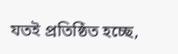যতই প্রতিষ্ঠিত হচ্ছে,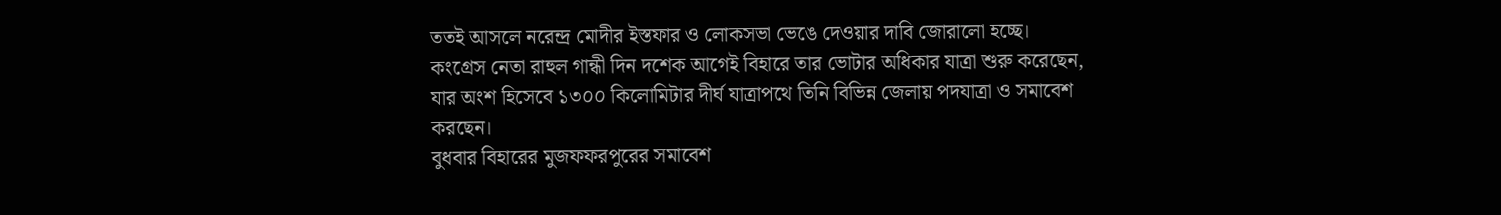ততই আসলে নরেন্দ্র মোদীর ইস্তফার ও লোকসভা ভেঙে দেওয়ার দাবি জোরালো হচ্ছে।
কংগ্রেস নেতা রাহুল গান্ধী দিন দশেক আগেই বিহারে তার ভোটার অধিকার যাত্রা শুরু করেছেন, যার অংশ হিসেবে ১৩০০ কিলোমিটার দীর্ঘ যাত্রাপথে তিনি বিভিন্ন জেলায় পদযাত্রা ও সমাবেশ করছেন।
বুধবার বিহারের মুজফফরপুরের সমাবেশ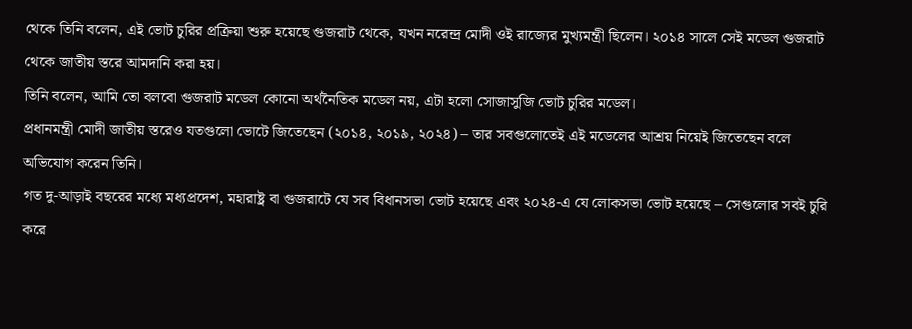থেকে তিনি বলেন, এই ভোট চুরির প্রক্রিয়া শুরু হয়েছে গুজরাট থেকে, যখন নরেন্দ্র মোদী ওই রাজ্যের মুখ্যমন্ত্রী ছিলেন। ২০১৪ সালে সেই মডেল গুজরাট থেকে জাতীয় স্তরে আমদানি করা হয়।
তিনি বলেন, আমি তো বলবো গুজরাট মডেল কোনো অর্থনৈতিক মডেল নয়, এটা হলো সোজাসুজি ভোট চুরির মডেল।
প্রধানমন্ত্রী মোদী জাতীয় স্তরেও যতগুলো ভোটে জিতেছেন (২০১৪, ২০১৯, ২০২৪) – তার সবগুলোতেই এই মডেলের আশ্রয় নিয়েই জিতেছেন বলে অভিযোগ করেন তিনি।
গত দু-আড়াই বছরের মধ্যে মধ্যপ্রদেশ, মহারাষ্ট্র বা গুজরাটে যে সব বিধানসভা ভোট হয়েছে এবং ২০২৪-এ যে লোকসভা ভোট হয়েছে – সেগুলোর সবই চুরি করে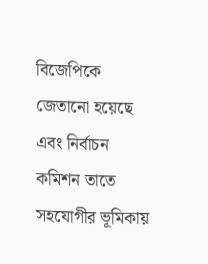বিজেপিকে জেতানো হয়েছে এবং নির্বাচন কমিশন তাতে সহযোগীর ভূমিকায়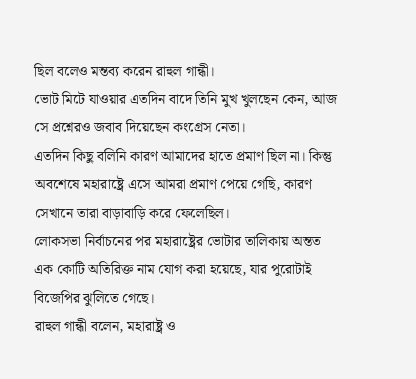ছিল বলেও মন্তব্য করেন রাহুল গান্ধী।
ভোট মিটে যাওয়ার এতদিন বাদে তিনি মুখ খুলছেন কেন, আজ সে প্রশ্নেরও জবাব দিয়েছেন কংগ্রেস নেতা।
এতদিন কিছু বলিনি কারণ আমাদের হাতে প্রমাণ ছিল না। কিন্তু অবশেষে মহারাষ্ট্রে এসে আমরা প্রমাণ পেয়ে গেছি, কারণ সেখানে তারা বাড়াবাড়ি করে ফেলেছিল।
লোকসভা নির্বাচনের পর মহারাষ্ট্রের ভোটার তালিকায় অন্তত এক কোটি অতিরিক্ত নাম যোগ করা হয়েছে, যার পুরোটাই বিজেপির ঝুলিতে গেছে।
রাহুল গান্ধী বলেন, মহারাষ্ট্র ও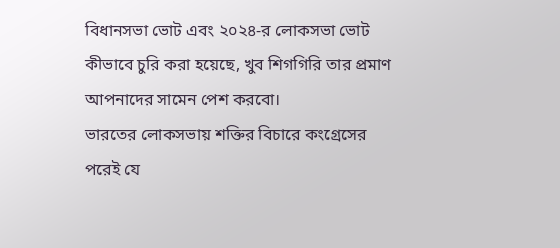বিধানসভা ভোট এবং ২০২৪-র লোকসভা ভোট কীভাবে চুরি করা হয়েছে, খুব শিগগিরি তার প্রমাণ আপনাদের সামেন পেশ করবো।
ভারতের লোকসভায় শক্তির বিচারে কংগ্রেসের পরেই যে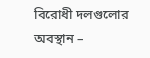বিরোধী দলগুলোর অবস্থান –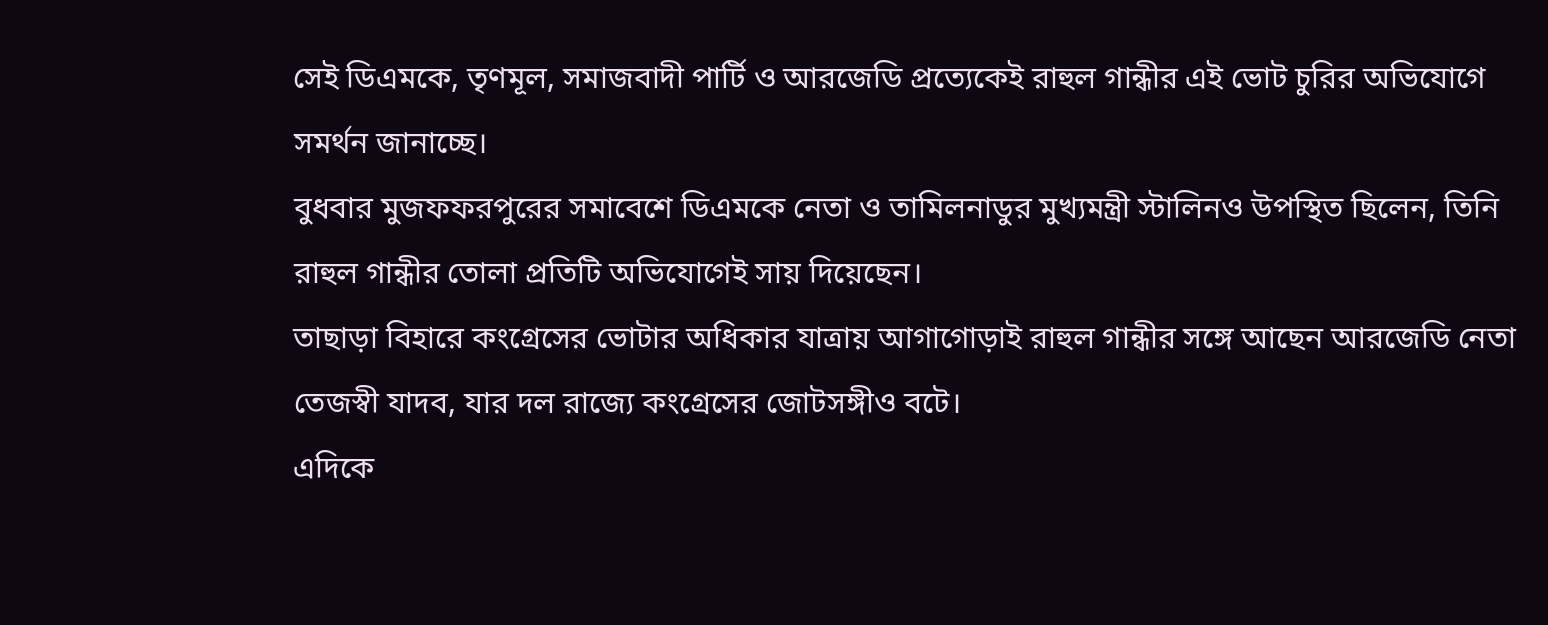সেই ডিএমকে, তৃণমূল, সমাজবাদী পার্টি ও আরজেডি প্রত্যেকেই রাহুল গান্ধীর এই ভোট চুরির অভিযোগে সমর্থন জানাচ্ছে।
বুধবার মুজফফরপুরের সমাবেশে ডিএমকে নেতা ও তামিলনাডুর মুখ্যমন্ত্রী স্টালিনও উপস্থিত ছিলেন, তিনি রাহুল গান্ধীর তোলা প্রতিটি অভিযোগেই সায় দিয়েছেন।
তাছাড়া বিহারে কংগ্রেসের ভোটার অধিকার যাত্রায় আগাগোড়াই রাহুল গান্ধীর সঙ্গে আছেন আরজেডি নেতা তেজস্বী যাদব, যার দল রাজ্যে কংগ্রেসের জোটসঙ্গীও বটে।
এদিকে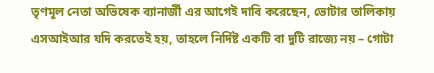তৃণমূল নেতা অভিষেক ব্যানার্জী এর আগেই দাবি করেছেন, ভোটার তালিকায় এসআইআর যদি করতেই হয়, তাহলে নির্দিষ্ট একটি বা দুটি রাজ্যে নয় – গোটা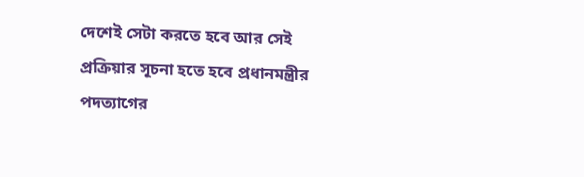দেশেই সেটা করতে হবে আর সেই প্রক্রিয়ার সূচনা হতে হবে প্রধানমন্ত্রীর পদত্যাগের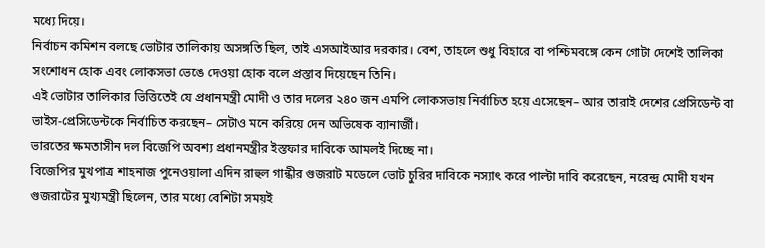মধ্যে দিয়ে।
নির্বাচন কমিশন বলছে ভোটার তালিকায় অসঙ্গতি ছিল, তাই এসআইআর দরকার। বেশ, তাহলে শুধু বিহারে বা পশ্চিমবঙ্গে কেন গোটা দেশেই তালিকা সংশোধন হোক এবং লোকসভা ভেঙে দেওয়া হোক বলে প্রস্তাব দিয়েছেন তিনি।
এই ভোটার তালিকার ভিত্তিতেই যে প্রধানমন্ত্রী মোদী ও তার দলের ২৪০ জন এমপি লোকসভায় নির্বাচিত হয়ে এসেছেন– আর তারাই দেশের প্রেসিডেন্ট বা ভাইস-প্রেসিডেন্টকে নির্বাচিত করছেন– সেটাও মনে করিয়ে দেন অভিষেক ব্যানার্জী।
ভারতের ক্ষমতাসীন দল বিজেপি অবশ্য প্রধানমন্ত্রীর ইস্তফার দাবিকে আমলই দিচ্ছে না।
বিজেপির মুখপাত্র শাহনাজ পুনেওয়ালা এদিন রাহুল গান্ধীর গুজরাট মডেলে ভোট চুরির দাবিকে নস্যাৎ করে পাল্টা দাবি করেছেন, নরেন্দ্র মোদী যখন গুজরাটের মুখ্যমন্ত্রী ছিলেন, তার মধ্যে বেশিটা সময়ই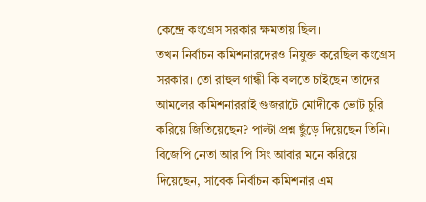কেন্দ্রে কংগ্রেস সরকার ক্ষমতায় ছিল।
তখন নির্বাচন কমিশনারদেরও নিযুক্ত করেছিল কংগ্রেস সরকার। তো রাহুল গান্ধী কি বলতে চাইছেন তাদের আমলের কমিশনাররাই গুজরাটে মোদীকে ভোট চুরি করিয়ে জিতিয়েছেন? পাল্টা প্রশ্ন ছুঁড়ে দিয়েছেন তিনি।
বিজেপি নেতা আর পি সিং আবার মনে করিয়ে দিয়েছেন, সাবেক নির্বাচন কমিশনার এম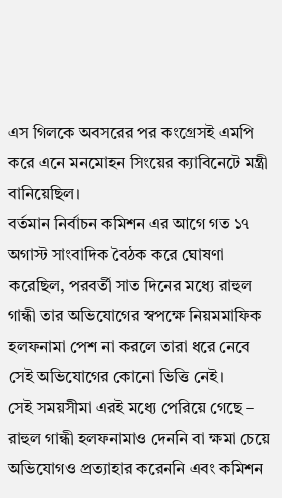এস গিলকে অবসরের পর কংগ্রেসই এমপি করে এনে মনমোহন সিংয়ের ক্যাবিনেটে মন্ত্রী বানিয়েছিল।
বর্তমান নির্বাচন কমিশন এর আগে গত ১৭ অগাস্ট সাংবাদিক বৈঠক করে ঘোষণা করেছিল, পরবর্তী সাত দিনের মধ্যে রাহুল গান্ধী তার অভিযোগের স্বপক্ষে নিয়মমাফিক হলফনামা পেশ না করলে তারা ধরে নেবে সেই অভিযোগের কোনো ভিত্তি নেই।
সেই সময়সীমা এরই মধ্যে পেরিয়ে গেছে – রাহুল গান্ধী হলফনামাও দেননি বা ক্ষমা চেয়ে অভিযোগও প্রত্যাহার করেননি এবং কমিশন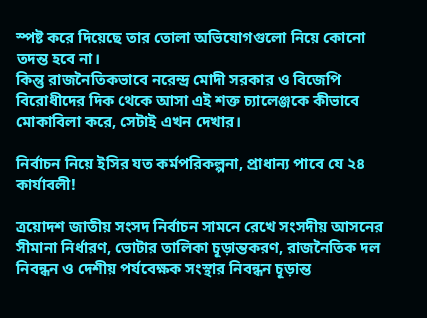স্পষ্ট করে দিয়েছে তার তোলা অভিযোগগুলো নিয়ে কোনো তদন্ত হবে না।
কিন্তু রাজনৈতিকভাবে নরেন্দ্র মোদী সরকার ও বিজেপি বিরোধীদের দিক থেকে আসা এই শক্ত চ্যালেঞ্জকে কীভাবে মোকাবিলা করে, সেটাই এখন দেখার।

নির্বাচন নিয়ে ইসির যত কর্মপরিকল্পনা, প্রাধান্য পাবে যে ২৪ কার্যাবলী!

ত্রয়োদশ জাতীয় সংসদ নির্বাচন সামনে রেখে সংসদীয় আসনের সীমানা নির্ধারণ, ভোটার তালিকা চূড়ান্তকরণ, রাজনৈতিক দল নিবন্ধন ও দেশীয় পর্যবেক্ষক সংস্থার নিবন্ধন চূড়ান্ত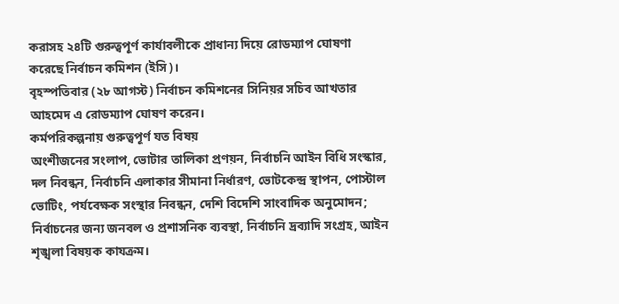করাসহ ২৪টি গুরুত্বপূর্ণ কার্যাবলীকে প্রাধান্য দিয়ে রোডম্যাপ ঘোষণা করেছে নির্বাচন কমিশন (ইসি)।
বৃহস্পতিবার (২৮ আগস্ট) নির্বাচন কমিশনের সিনিয়র সচিব আখতার আহমেদ এ রোডম্যাপ ঘোষণ করেন।
কর্মপরিকল্পনায় গুরুত্বপূর্ণ যত বিষয়
অংশীজনের সংলাপ, ভোটার তালিকা প্রণয়ন, নির্বাচনি আইন বিধি সংস্কার, দল নিবন্ধন, নির্বাচনি এলাকার সীমানা নির্ধারণ, ভোটকেন্দ্র স্থাপন, পোস্টাল ভোটিং, পর্যবেক্ষক সংস্থার নিবন্ধন, দেশি বিদেশি সাংবাদিক অনুমোদন; নির্বাচনের জন্য জনবল ও প্রশাসনিক ব্যবস্থা, নির্বাচনি দ্রব্যাদি সংগ্রহ, আইন শৃঙ্খলা বিষয়ক কাযক্রম।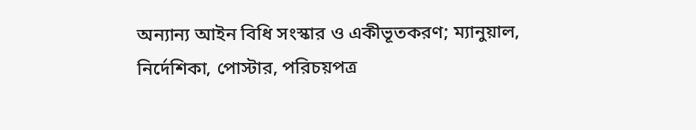অন্যান্য আইন বিধি সংস্কার ও একীভূতকরণ; ম্যানুয়াল, নির্দেশিকা, পোস্টার, পরিচয়পত্র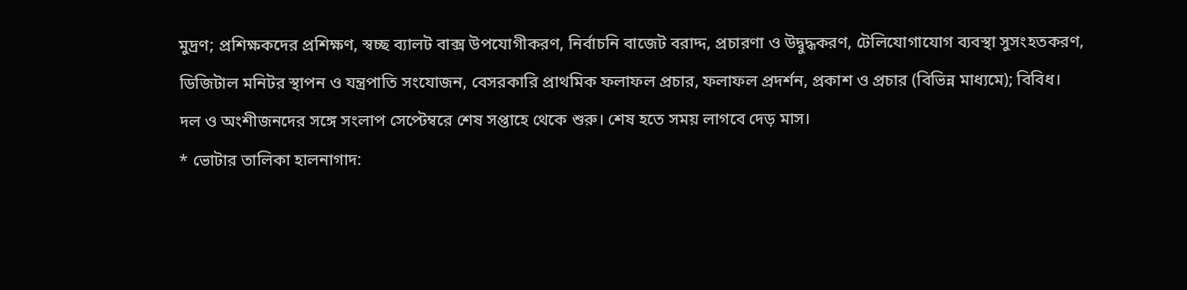মুদ্রণ; প্রশিক্ষকদের প্রশিক্ষণ, স্বচ্ছ ব্যালট বাক্স উপযোগীকরণ, নির্বাচনি বাজেট বরাদ্দ, প্রচারণা ও উদ্বুদ্ধকরণ, টেলিযোগাযোগ ব্যবস্থা সুসংহতকরণ, ডিজিটাল মনিটর স্থাপন ও যন্ত্রপাতি সংযোজন, বেসরকারি প্রাথমিক ফলাফল প্রচার, ফলাফল প্রদর্শন, প্রকাশ ও প্রচার (বিভিন্ন মাধ্যমে); বিবিধ।
দল ও অংশীজনদের সঙ্গে সংলাপ সেপ্টেম্বরে শেষ সপ্তাহে থেকে শুরু। শেষ হতে সময় লাগবে দেড় মাস।
* ভোটার তালিকা হালনাগাদ: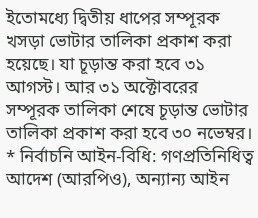ইতোমধ্যে দ্বিতীয় ধাপের সম্পূরক খসড়া ভোটার তালিকা প্রকাশ করা হয়েছে। যা চূড়ান্ত করা হবে ৩১ আগস্ট। আর ৩১ অক্টোবরের সম্পূরক তালিকা শেষে চূড়ান্ত ভোটার তালিকা প্রকাশ করা হবে ৩০ নভেম্বর।
* নির্বাচনি আইন-বিধি: গণপ্রতিনিধিত্ব আদেশ (আরপিও), অন্যান্য আইন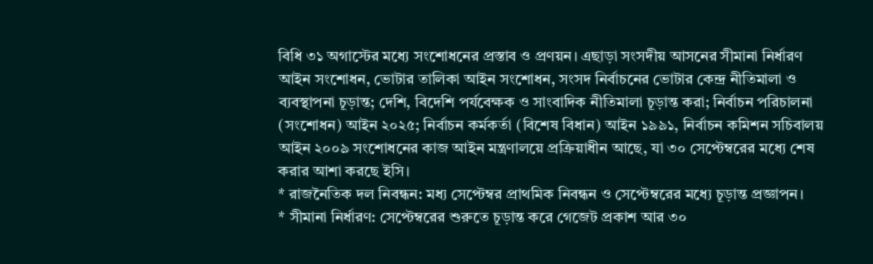বিধি ৩১ অগাস্টের মধ্যে সংশোধনের প্রস্তাব ও প্রণয়ন। এছাড়া সংসদীয় আসনের সীমানা নির্ধারণ আইন সংশোধন, ভোটার তালিকা আইন সংশোধন, সংসদ নির্বাচনের ভোটার কেন্দ্র নীতিমালা ও ব্যবস্থাপনা চূড়ান্ত; দেশি, বিদেশি পর্যবেক্ষক ও সাংবাদিক নীতিমালা চূড়ান্ত করা; নির্বাচন পরিচালনা (সংশোধন) আইন ২০২৫; নির্বাচন কর্মকর্তা (বিশেষ বিধান) আইন ১৯৯১, নির্বাচন কমিশন সচিবালয় আইন ২০০৯ সংশোধনের কাজ আইন মন্ত্রণালয়ে প্রক্রিয়াধীন আছে, যা ৩০ সেপ্টেম্বরের মধ্যে শেষ করার আশা করছে ইসি।
* রাজনৈতিক দল নিবন্ধন: মধ্য সেপ্টেম্বর প্রাথমিক নিবন্ধন ও সেপ্টেম্বরের মধ্যে চূড়ান্ত প্রজ্ঞাপন।
* সীমানা নির্ধারণ: সেপ্টেম্বরের শুরুতে চূড়ান্ত করে গেজেট প্রকাশ আর ৩০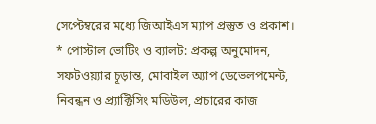সেপ্টেম্বরের মধ্যে জিআইএস ম্যাপ প্রস্তুত ও প্রকাশ।
* পোস্টাল ভোটিং ও ব্যালট: প্রকল্প অনুমোদন, সফটওয়্যার চূড়ান্ত, মোবাইল অ্যাপ ডেভেলপমেন্ট, নিবন্ধন ও প্র্যাক্টিসিং মডিউল, প্রচারের কাজ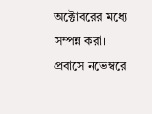অক্টোবরের মধ্যে সম্পন্ন করা। প্রবাসে নভেম্বরে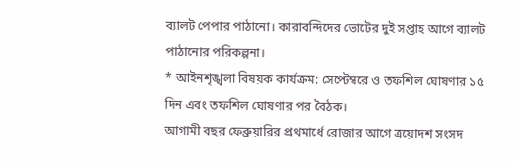ব্যালট পেপার পাঠানো। কারাবন্দিদের ভোটের দুই সপ্তাহ আগে ব্যালট পাঠানোর পরিকল্পনা।
* আইনশৃঙ্খলা বিষয়ক কার্যক্রম: সেপ্টেম্বরে ও তফশিল ঘোষণার ১৫ দিন এবং তফশিল ঘোষণার পর বৈঠক।
আগামী বছর ফেব্রুয়ারির প্রথমার্ধে রোজার আগে ত্রয়োদশ সংসদ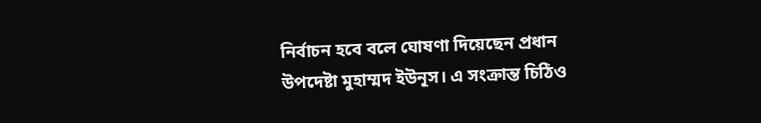নির্বাচন হবে বলে ঘোষণা দিয়েছেন প্রধান উপদেষ্টা মুহাম্মদ ইউনূস। এ সংক্রান্ত চিঠিও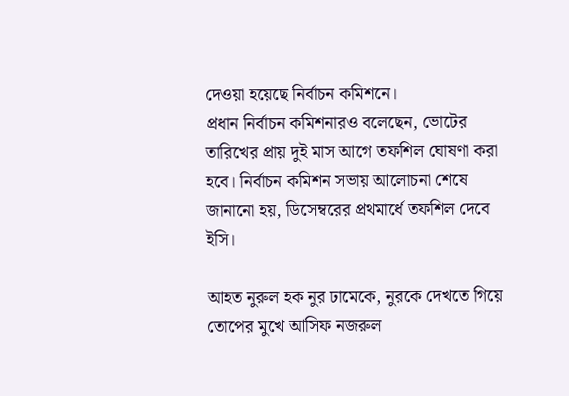দেওয়া হয়েছে নির্বাচন কমিশনে।
প্রধান নির্বাচন কমিশনারও বলেছেন, ভোটের তারিখের প্রায় দুই মাস আগে তফশিল ঘোষণা করা হবে। নির্বাচন কমিশন সভায় আলোচনা শেষে জানানো হয়, ডিসেম্বরের প্রথমার্ধে তফশিল দেবে ইসি।

আহত নুরুল হক নুর ঢামেকে, নুরকে দেখতে গিয়ে তোপের মুখে আসিফ নজরুল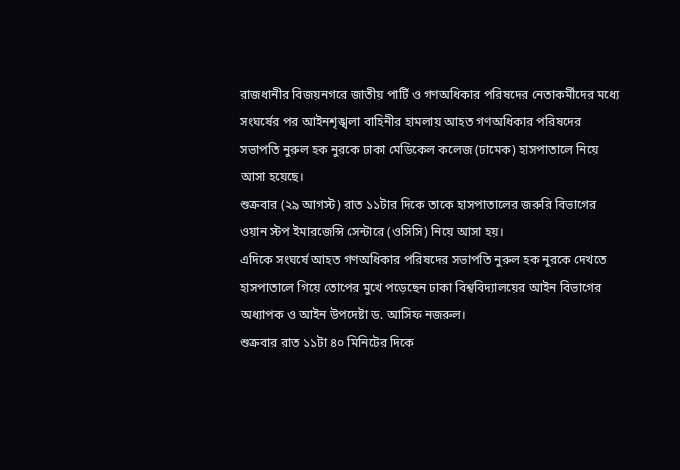রাজধানীর বিজয়নগরে জাতীয় পার্টি ও গণঅধিকার পরিষদের নেতাকর্মীদের মধ্যে সংঘর্ষের পর আইনশৃঙ্খলা বাহিনীর হামলায় আহত গণঅধিকার পরিষদের সভাপতি নুরুল হক নুরকে ঢাকা মেডিকেল কলেজ (ঢামেক) হাসপাতালে নিয়ে আসা হয়েছে।
শুক্রবার (২৯ আগস্ট) রাত ১১টার দিকে তাকে হাসপাতালের জরুরি বিভাগের ওয়ান স্টপ ইমারজেন্সি সেন্টারে (ওসিসি) নিয়ে আসা হয়।
এদিকে সংঘর্ষে আহত গণঅধিকার পরিষদের সভাপতি নুরুল হক নুরকে দেখতে হাসপাতালে গিয়ে তোপের মুখে পড়েছেন ঢাকা বিশ্ববিদ্যালয়ের আইন বিভাগের অধ্যাপক ও আইন উপদেষ্টা ড. আসিফ নজরুল।
শুক্রবার রাত ১১টা ৪০ মিনিটের দিকে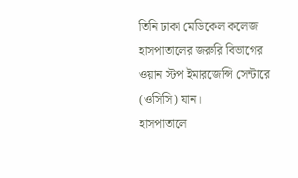তিনি ঢাকা মেডিকেল কলেজ হাসপাতালের জরুরি বিভাগের ওয়ান স্টপ ইমারজেন্সি সেন্টারে (ওসিসি) যান।
হাসপাতালে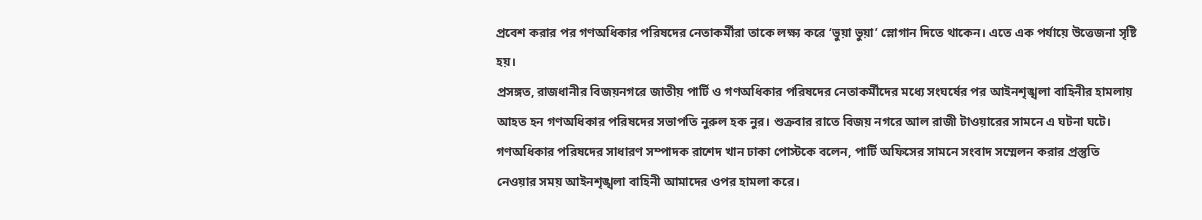প্রবেশ করার পর গণঅধিকার পরিষদের নেতাকর্মীরা তাকে লক্ষ্য করে ‘ভুয়া ভুয়া’ স্লোগান দিতে থাকেন। এতে এক পর্যায়ে উত্তেজনা সৃষ্টি হয়।
প্রসঙ্গত, রাজধানীর বিজয়নগরে জাতীয় পার্টি ও গণঅধিকার পরিষদের নেতাকর্মীদের মধ্যে সংঘর্ষের পর আইনশৃঙ্খলা বাহিনীর হামলায় আহত হন গণঅধিকার পরিষদের সভাপতি নুরুল হক নুর। শুক্রবার রাতে বিজয় নগরে আল রাজী টাওয়ারের সামনে এ ঘটনা ঘটে।
গণঅধিকার পরিষদের সাধারণ সম্পাদক রাশেদ খান ঢাকা পোস্টকে বলেন, পার্টি অফিসের সামনে সংবাদ সম্মেলন করার প্রস্তুতি নেওয়ার সময় আইনশৃঙ্খলা বাহিনী আমাদের ওপর হামলা করে।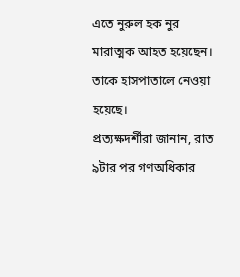এতে নুরুল হক নুর মারাত্মক আহত হয়েছেন। তাকে হাসপাতালে নেওয়া হয়েছে।
প্রত্যক্ষদর্শীরা জানান, রাত ৯টার পর গণঅধিকার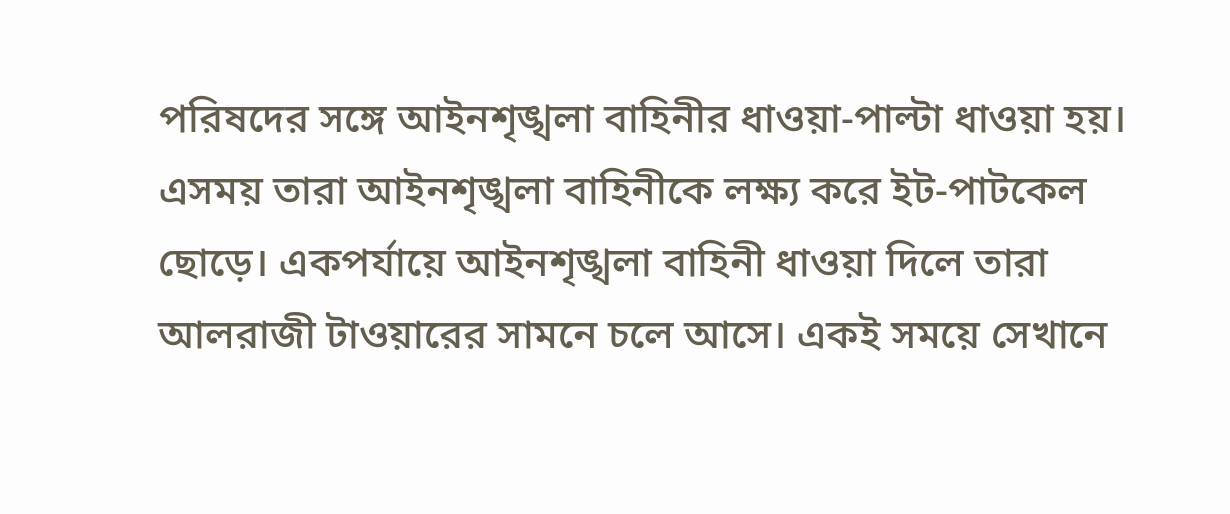পরিষদের সঙ্গে আইনশৃঙ্খলা বাহিনীর ধাওয়া-পাল্টা ধাওয়া হয়। এসময় তারা আইনশৃঙ্খলা বাহিনীকে লক্ষ্য করে ইট-পাটকেল ছোড়ে। একপর্যায়ে আইনশৃঙ্খলা বাহিনী ধাওয়া দিলে তারা আলরাজী টাওয়ারের সামনে চলে আসে। একই সময়ে সেখানে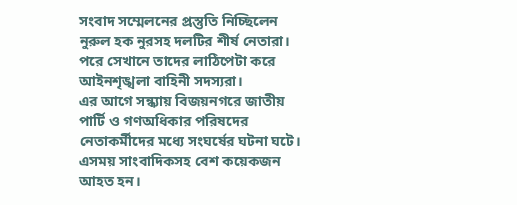সংবাদ সম্মেলনের প্রস্তুতি নিচ্ছিলেন নুরুল হক নুরসহ দলটির শীর্ষ নেতারা। পরে সেখানে তাদের লাঠিপেটা করে আইনশৃঙ্খলা বাহিনী সদস্যরা।
এর আগে সন্ধ্যায় বিজয়নগরে জাতীয় পার্টি ও গণঅধিকার পরিষদের নেতাকর্মীদের মধ্যে সংঘর্ষের ঘটনা ঘটে। এসময় সাংবাদিকসহ বেশ কয়েকজন আহত হন।